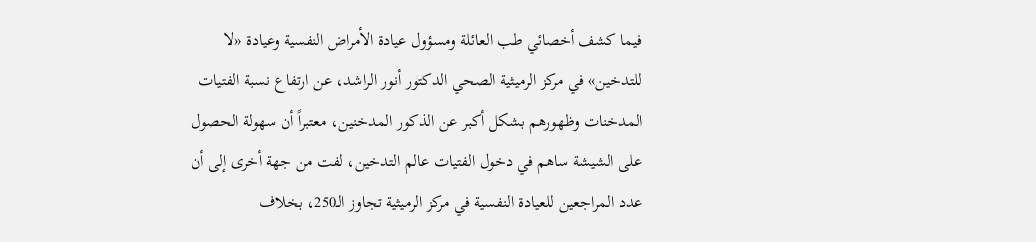فيما كشف أخصائي طب العائلة ومسؤول عيادة الأمراض النفسية وعيادة «لا للتدخين» في مركز الرميثية الصحي الدكتور أنور الراشد، عن ارتفاع نسبة الفتيات المدخنات وظهورهم بشكل أكبر عن الذكور المدخنين، معتبراً أن سهولة الحصول على الشيشة ساهم في دخول الفتيات عالم التدخين، لفت من جهة أخرى إلى أن عدد المراجعين للعيادة النفسية في مركز الرميثية تجاوز الـ250، بخلاف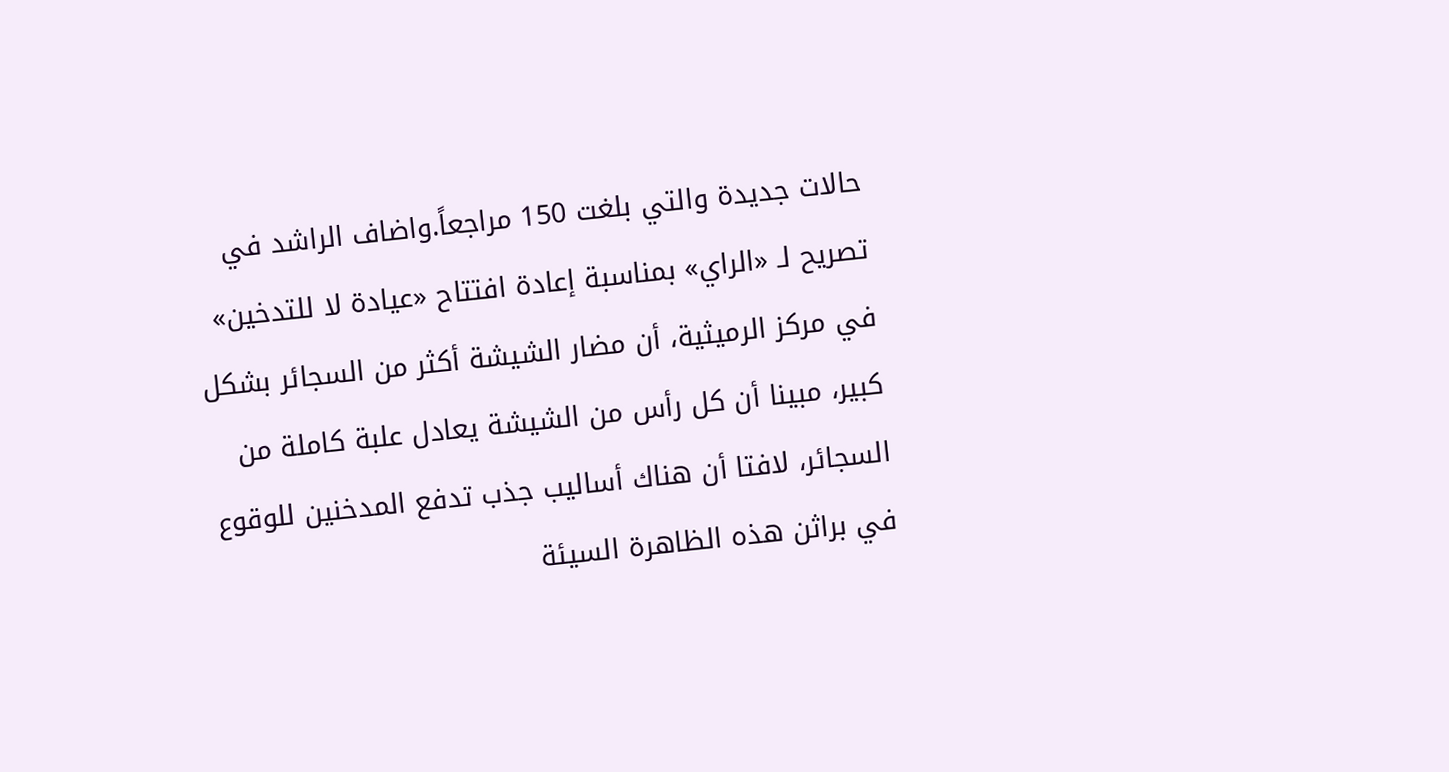حالات جديدة والتي بلغت 150 مراجعاً.واضاف الراشد في تصريح لـ «الراي» بمناسبة إعادة افتتاح «عيادة لا للتدخين» في مركز الرميثية، أن مضار الشيشة أكثر من السجائر بشكل كبير، مبينا أن كل رأس من الشيشة يعادل علبة كاملة من السجائر، لافتا أن هناك أساليب جذب تدفع المدخنين للوقوع في براثن هذه الظاهرة السيئة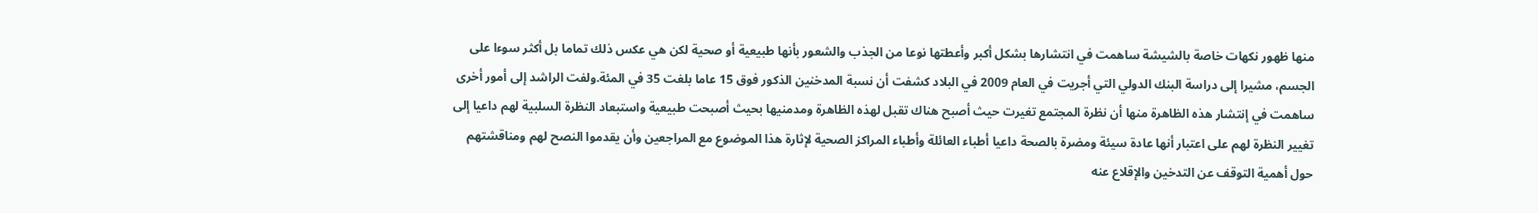منها ظهور نكهات خاصة بالشيشة ساهمت في انتشارها بشكل أكبر وأعطتها نوعا من الجذب والشعور بأنها طبيعية أو صحية لكن هي عكس ذلك تماما بل أكثر سوءا على الجسم، مشيرا إلى دراسة البنك الدولي التي أجريت في العام 2009 في البلاد كشفت أن نسبة المدخنين الذكور فوق 15 عاما بلغت 35 في المئة.ولفت الراشد إلى أمور أخرى ساهمت في إنتشار هذه الظاهرة منها أن نظرة المجتمع تغيرت حيث أصبح هناك تقبل لهذه الظاهرة ومدمنيها بحيث أصبحت طبيعية واستبعاد النظرة السلبية لهم داعيا إلى تغيير النظرة لهم على اعتبار أنها عادة سيئة ومضرة بالصحة داعيا أطباء العائلة وأطباء المراكز الصحية لإثارة هذا الموضوع مع المراجعين وأن يقدموا النصح لهم ومناقشتهم حول أهمية التوقف عن التدخين والإقلاع عنه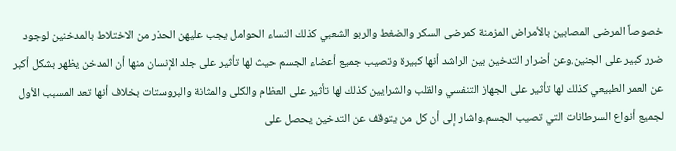خصوصاً المرضى المصابين بالأمراض المزمنة كمرضى السكر والضغط والربو الشعبي كذلك النساء الحوامل يجب عليهن الحذر من الاختلاط بالمدخنين لوجود ضرر كبير على الجنين.وعن أضرار التدخين بين الراشد أنها كبيرة وتصيب جميع أعضاء الجسم حيث لها تأثير على جلد الإنسان منها أن المدخن يظهر بشكل أكبر عن العمر الطبيعي كذلك لها تأثير على الجهاز التنفسي والقلب والشرايين كذلك لها تأثير على العظام والكلى والمثانة والبروستات بخلاف أنها تعد المسبب الأول لجميع أنواع السرطانات التي تصيب الجسم.واشار إلى أن كل من يتوقف عن التدخين يحصل على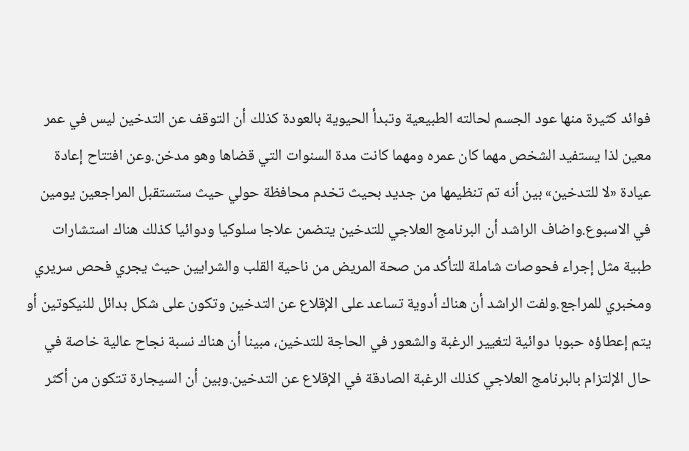فوائد كثيرة منها عود الجسم لحالته الطبيعية وتبدأ الحيوية بالعودة كذلك أن التوقف عن التدخين ليس في عمر معين لذا يستفيد الشخص مهما كان عمره ومهما كانت مدة السنوات التي قضاها وهو مدخن.وعن افتتاح إعادة عيادة «لا للتدخين» بين أنه تم تنظيمها من جديد بحيث تخدم محافظة حولي حيث ستستقبل المراجعين يومين في الاسبوع.واضاف الراشد أن البرنامج العلاجي للتدخين يتضمن علاجا سلوكيا ودوائيا كذلك هناك استشارات طبية مثل إجراء فحوصات شاملة للتأكد من صحة المريض من ناحية القلب والشرايين حيث يجري فحص سريري ومخبري للمراجع.ولفت الراشد أن هناك أدوية تساعد على الإقلاع عن التدخين وتكون على شكل بدائل للنيكوتين أو يتم إعطاؤه حبوبا دوائية لتغيير الرغبة والشعور في الحاجة للتدخين، مبينا أن هناك نسبة نجاح عالية خاصة في حال الإلتزام بالبرنامج العلاجي كذلك الرغبة الصادقة في الإقلاع عن التدخين.وبين أن السيجارة تتكون من أكثر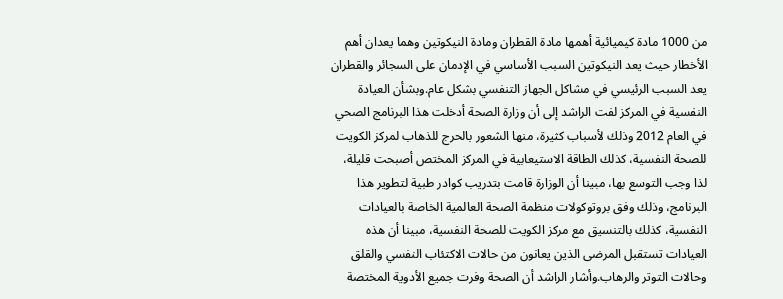من 1000 مادة كيميائية أهمها مادة القطران ومادة النيكوتين وهما يعدان أهم الأخطار حيث يعد النيكوتين السبب الأساسي في الإدمان على السجائر والقطران يعد السبب الرئيسي في مشاكل الجهاز التنفسي بشكل عام.وبشأن العيادة النفسية في المركز لفت الراشد إلى أن وزارة الصحة أدخلت هذا البرنامج الصحي في العام 2012 وذلك لأسباب كثيرة، منها الشعور بالحرج للذهاب لمركز الكويت للصحة النفسية، كذلك الطاقة الاستيعابية في المركز المختص أصبحت قليلة، لذا وجب التوسع بها، مبينا أن الوزارة قامت بتدريب كوادر طبية لتطوير هذا البرنامج، وذلك وفق بروتوكولات منظمة الصحة العالمية الخاصة بالعيادات النفسية، كذلك بالتنسيق مع مركز الكويت للصحة النفسية، مبينا أن هذه العيادات تستقبل المرضى الذين يعانون من حالات الاكتئاب النفسي والقلق وحالات التوتر والرهاب.وأشار الراشد أن الصحة وفرت جميع الأدوية المختصة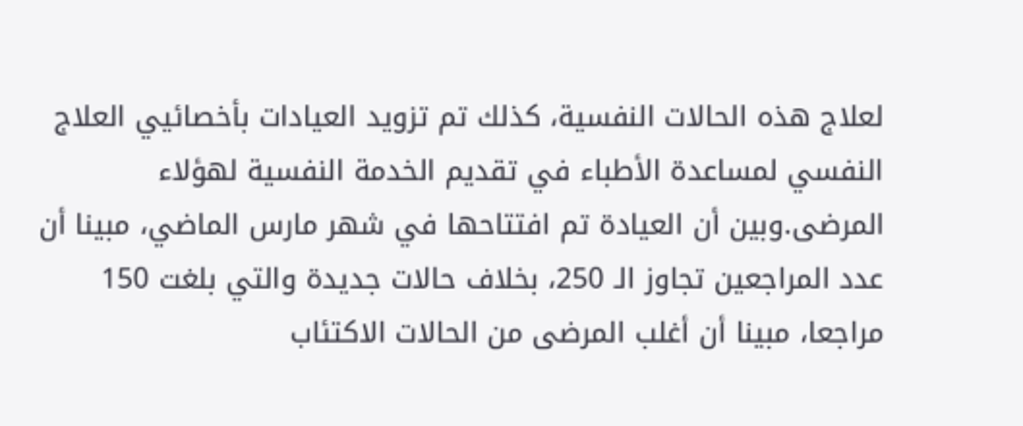لعلاج هذه الحالات النفسية، كذلك تم تزويد العيادات بأخصائيي العلاج النفسي لمساعدة الأطباء في تقديم الخدمة النفسية لهؤلاء المرضى.وبين أن العيادة تم افتتاحها في شهر مارس الماضي، مبينا أن عدد المراجعين تجاوز الـ 250، بخلاف حالات جديدة والتي بلغت 150 مراجعا، مبينا أن أغلب المرضى من الحالات الاكتئاب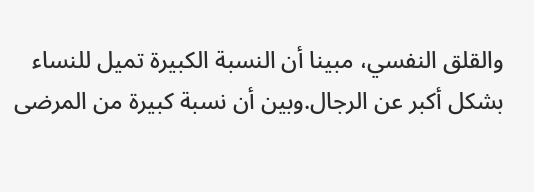والقلق النفسي، مبينا أن النسبة الكبيرة تميل للنساء بشكل أكبر عن الرجال.وبين أن نسبة كبيرة من المرضى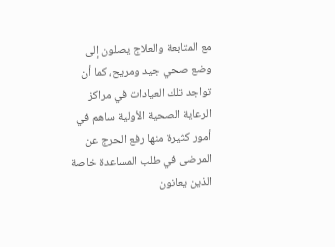مع المتابعة والعلاج يصلون إلى وضع صحي جيد ومريح، كما أن تواجد تلك العيادات في مراكز الرعاية الصحية الأولية ساهم في أمور كثيرة منها رفع الحرج عن المرضى في طلب المساعدة خاصة الذين يعانون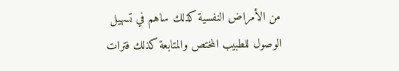من الأمراض النفسية كذلك ساهم في تسهيل الوصول للطبيب المختص والمتابعة كذلك فترات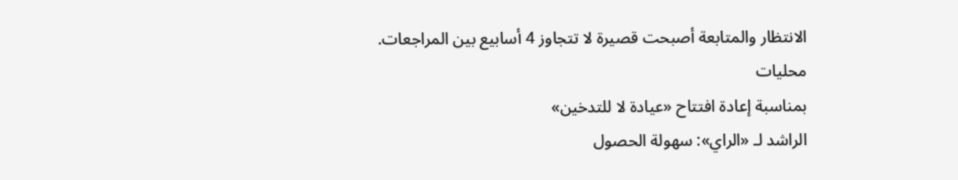الانتظار والمتابعة أصبحت قصيرة لا تتجاوز 4 أسابيع بين المراجعات.
محليات
بمناسبة إعادة افتتاح «عيادة لا للتدخين»
الراشد لـ «الراي»: سهولة الحصول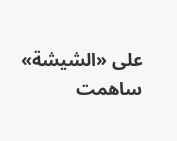على «الشيشة» ساهمت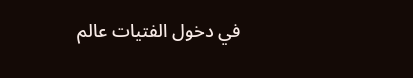في دخول الفتيات عالم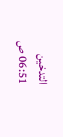التدخين
06:51 ص